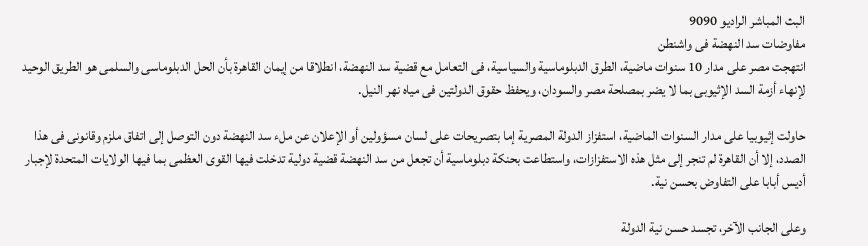البث المباشر الراديو 9090
مفاوضات سد النهضة فى واشنطن
انتهجت مصر على مدار 10 سنوات ماضية، الطرق الدبلوماسية والسياسية، فى التعامل مع قضية سد النهضة، انطلاقا من إيمان القاهرة بأن الحل الدبلوماسى والسلمى هو الطريق الوحيد لإنهاء أزمة السد الإثيوبى بما لا يضر بمصلحة مصر والسودان، ويحفظ حقوق الدولتين فى مياه نهر النيل.

حاولت إثيوبيا على مدار السنوات الماضية، استفزاز الدولة المصرية إما بتصريحات على لسان مسؤولين أو الإعلان عن ملء سد النهضة دون التوصل إلى اتفاق ملزم وقانونى فى هذا الصدد، إلا أن القاهرة لم تنجر إلى مثل هذه الاستفزازات، واستطاعت بحنكة دبلوماسية أن تجعل من سد النهضة قضية دولية تدخلت فيها القوى العظمى بما فيها الولايات المتحدة لإجبار أديس أبابا على التفاوض بحسن نية.

وعلى الجانب الآخر، تجسد حسن نية الدولة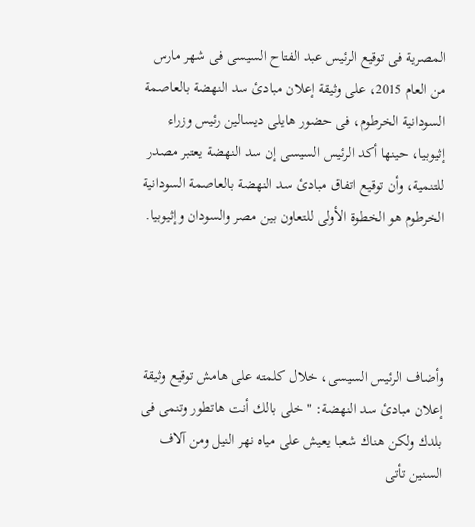المصرية فى توقيع الرئيس عبد الفتاح السيسى فى شهر مارس من العام 2015، على وثيقة إعلان مبادئ سد النهضة بالعاصمة السودانية الخرطوم، فى حضور هايلى ديسالين رئيس وزراء إثيوبيا، حينها أكد الرئيس السيسى إن سد النهضة يعتبر مصدر للتنمية، وأن توقيع اتفاق مبادئ سد النهضة بالعاصمة السودانية الخرطوم هو الخطوة الأولى للتعاون بين مصر والسودان وإثيوبيا.




وأضاف الرئيس السيسى، خلال كلمته على هامش توقيع وثيقة إعلان مبادئ سد النهضة: "خلى بالك أنت هاتطور وتنمى فى بلدك ولكن هناك شعبا يعيش على مياه نهر النيل ومن آلاف السنين تأتى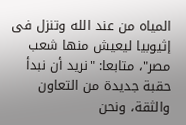المياه من عند الله وتنزل فى إثيوبيا ليعيش منها شعب مصر"، متابعا: "نريد أن نبدأ حقبة جديدة من التعاون والثقة، ونحن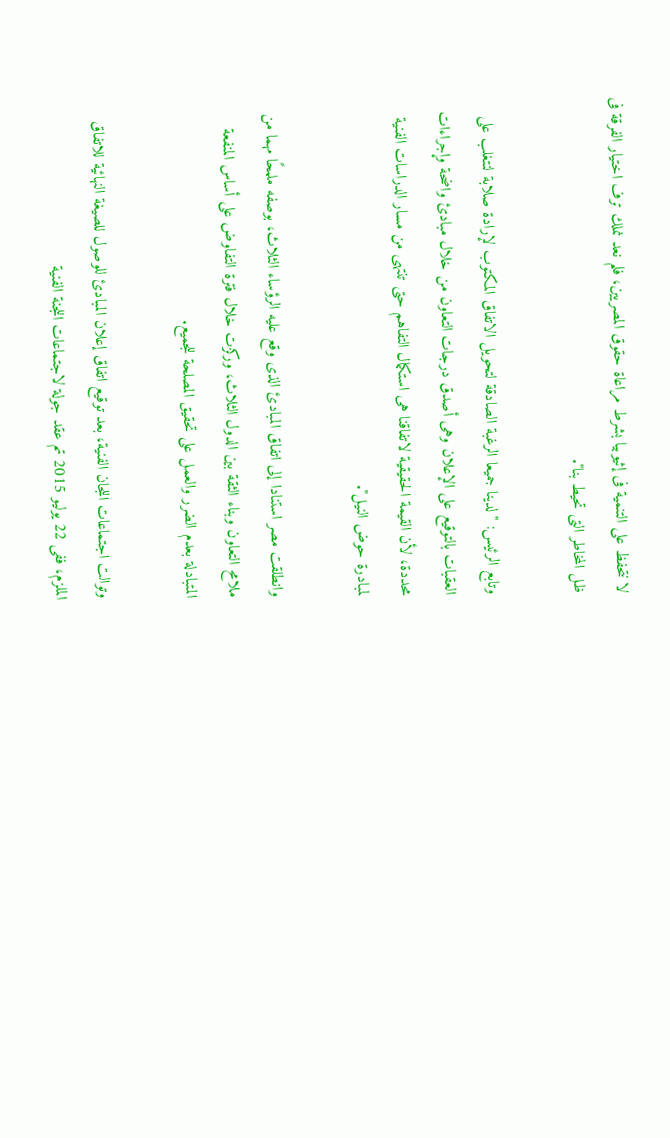لا نتحفظ على التنمية فى إثيوبيا بشرط مراعاة حقوق المصريين، فلم نعد نملك ترف اختيار الفرقة فى ظل المخاطر التى تحيط بنا".

وتابع الرئيس: "لدينا جميعا الرغبة الصادقة لتحويل الاتفاق المكتوب لإرادة صلابة لنتغلب على العقبات بالتوقيع على الإعلان وهى أصدق درجات التعاون من خلال مبادئ واضحة وإجراءات محددة، لأن القيمة الحقيقية لاتفاقنا هى استكمال التفاهم حتى تنتهى من مسار الدراسات الفنية لمبادرة حوض النيل".

وانطلقت مصر استنادا إلى اتفاق المبادئ الذى وقع عليه الرؤساء الثلاث، بوصفه ملمحًا مهما من ملامح التعاون وبناء الثقة بين الدول الثلاث، وركزت خلال فترة التفاوض على أساس المنفعة المتبادلة بعدم الضرر والعمل على تحقيق المصلحة للجميع.

وتوالت اجتماعات اللجان الفنية، بعد توقيع اتفاق إعلان المبادئ للوصول للصيغة النهائية للاتفاق الملزم، ففى 22 يوليو 2015 تم عقد جولة لاجتماعات اللجنة الفنية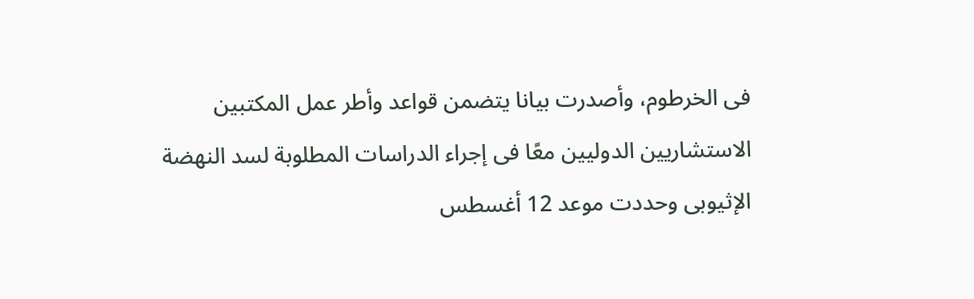فى الخرطوم، وأصدرت بيانا يتضمن قواعد وأطر عمل المكتبين الاستشاريين الدوليين معًا فى إجراء الدراسات المطلوبة لسد النهضة الإثيوبى وحددت موعد 12 أغسطس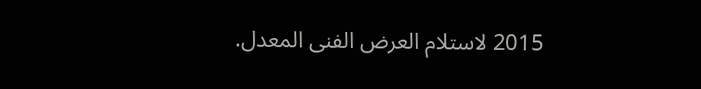2015 لاستلام العرض الفنى المعدل.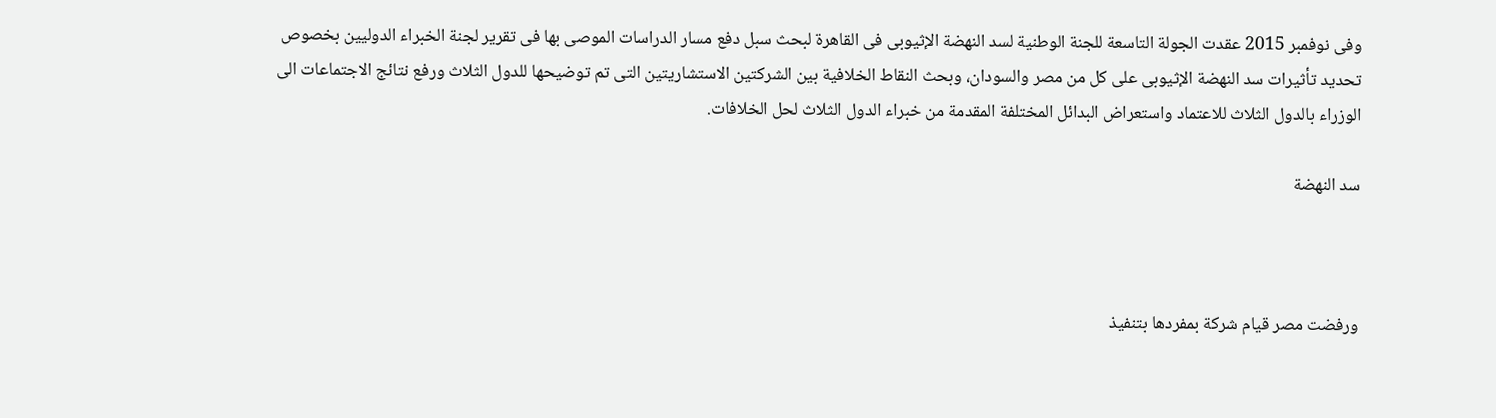وفى نوفمبر 2015 عقدت الجولة التاسعة للجنة الوطنية لسد النهضة الإثيوبى فى القاهرة لبحث سبل دفع مسار الدراسات الموصى بها فى تقرير لجنة الخبراء الدوليين بخصوص تحديد تأثيرات سد النهضة الإثيوبى على كل من مصر والسودان، وبحث النقاط الخلافية بين الشركتين الاستشاريتين التى تم توضيحها للدول الثلاث ورفع نتائج الاجتماعات الى الوزراء بالدول الثلاث للاعتماد واستعراض البدائل المختلفة المقدمة من خبراء الدول الثلاث لحل الخلافات.

سد النهضة



ورفضت مصر قيام شركة بمفردها بتنفيذ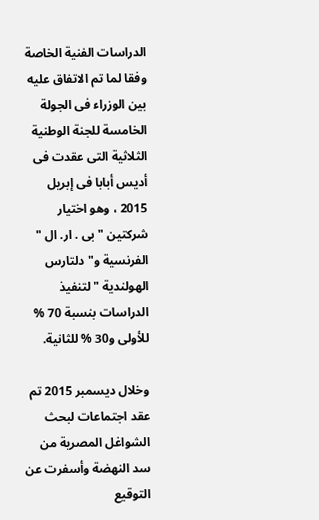الدراسات الفنية الخاصة وفقا لما تم الاتفاق عليه بين الوزراء فى الجولة الخامسة للجنة الوطنية الثلاثية التى عقدت فى أديس أبابا فى إبريل 2015 ، وهو اختيار شركتين " بى . ار. ال " الفرنسية و" دلتارس الهولندية " لتنفيذ الدراسات بنسبة 70 % للأولى و30 % للثانية.

وخلال ديسمبر 2015 تم عقد اجتماعات لبحث الشواغل المصرية من سد النهضة وأسفرت عن التوقيع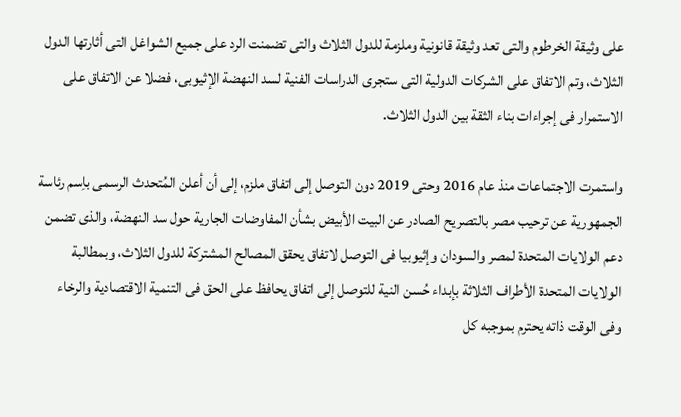على وثيقة الخرطوم والتى تعد وثيقة قانونية وملزمة للدول الثلاث والتى تضمنت الرد على جميع الشواغل التى أثارتها الدول الثلاث، وتم الاتفاق على الشركات الدولية التى ستجرى الدراسات الفنية لسد النهضة الإثيوبى، فضلا عن الاتفاق على الاستمرار فى إجراءات بناء الثقة بين الدول الثلاث.

واستمرت الاجتماعات منذ عام 2016 وحتى 2019 دون التوصل إلى اتفاق ملزم، إلى أن أعلن المُتحدث الرسمى باِسم رئاسة الجمهورية عن ترحيب مصر بالتصريح الصادر عن البيت الأبيض بشأن المفاوضات الجارية حول سد النهضة، والذى تضمن دعم الولايات المتحدة لمصر والسودان وإثيوبيا فى التوصل لاتفاق يحقق المصالح المشتركة للدول الثلاث، وبمطالبة الولايات المتحدة الأطراف الثلاثة بإبداء حُسن النية للتوصل إلى اتفاق يحافظ على الحق فى التنمية الاقتصادية والرخاء وفى الوقت ذاته يحترم بموجبه كل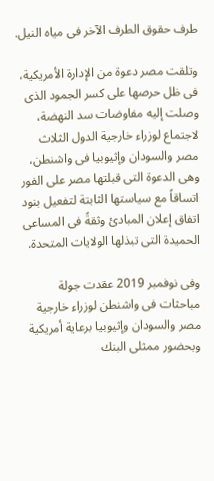طرف حقوق الطرف الآخر فى مياه النيل.

وتلقت مصر دعوة من الإدارة الأمريكية، فى ظل حرصها على كسر الجمود الذى وصلت إليه مفاوضات سد النهضة، لاجتماع لوزراء خارجية الدول الثلاث مصر والسودان وإثيوبيا فى واشنطن، وهى الدعوة التى قبلتها مصر على الفور اتساقاً مع سياستها الثابتة لتفعيل بنود اتفاق إعلان المبادئ وثقةً فى المساعى الحميدة التى تبذلها الولايات المتحدة.

وفى نوفمبر 2019 عقدت جولة مباحثات فى واشنطن لوزراء خارجية مصر والسودان وإثيوبيا برعاية أمريكية وبحضور ممثلى البنك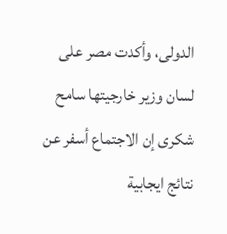الدولى، وأكدت مصر على لسان وزير خارجيتها سامح شكرى إن الاجتماع أسفر عن نتائج ايجابية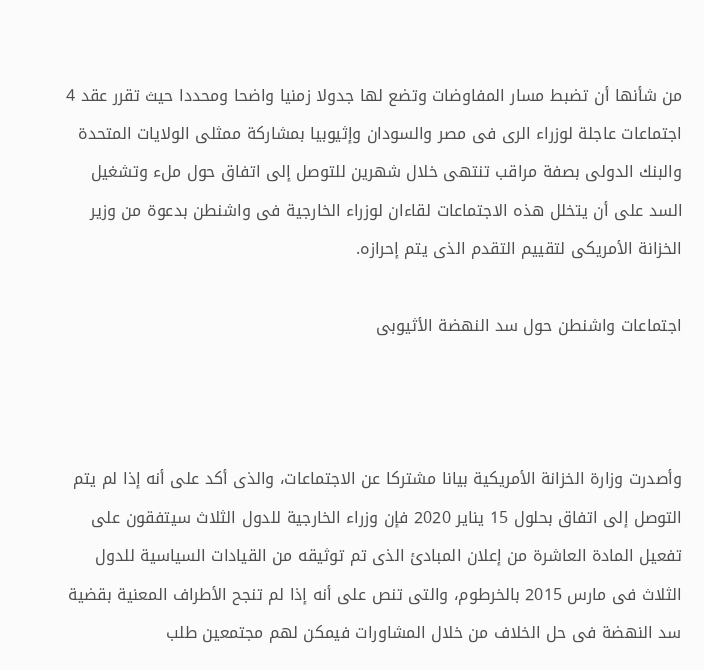من شأنها أن تضبط مسار المفاوضات وتضع لها جدولا زمنيا واضحا ومحددا حيث تقرر عقد 4 اجتماعات عاجلة لوزراء الرى فى مصر والسودان وإثيوبيا بمشاركة ممثلى الولايات المتحدة والبنك الدولى بصفة مراقب تنتهى خلال شهرين للتوصل إلى اتفاق حول ملء وتشغيل السد على أن يتخلل هذه الاجتماعات لقاءان لوزراء الخارجية فى واشنطن بدعوة من وزير الخزانة الأمريكى لتقييم التقدم الذى يتم إحرازه.

اجتماعات واشنطن حول سد النهضة الأثيوبى



وأصدرت وزارة الخزانة الأمريكية بيانا مشتركا عن الاجتماعات، والذى أكد على أنه إذا لم يتم التوصل إلى اتفاق بحلول 15 يناير 2020 فإن وزراء الخارجية للدول الثلاث سيتفقون على تفعيل المادة العاشرة من إعلان المبادئ الذى تم توثيقه من القيادات السياسية للدول الثلاث فى مارس 2015 بالخرطوم، والتى تنص على أنه إذا لم تنجح الأطراف المعنية بقضية سد النهضة فى حل الخلاف من خلال المشاورات فيمكن لهم مجتمعين طلب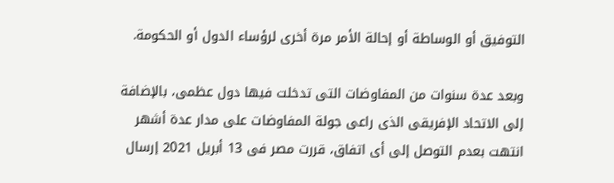التوفيق أو الوساطة أو إحالة الأمر مرة أخرى لرؤساء الدول أو الحكومة.

وبعد عدة سنوات من المفاوضات التى تدخلت فيها دول عظمى، بالإضافة إلى الاتحاد الإفريقى الذى راعى جولة المفاوضات على مدار عدة أشهر انتهت بعدم التوصل إلى أى اتفاق، قررت مصر فى 13 أبريل 2021 إرسال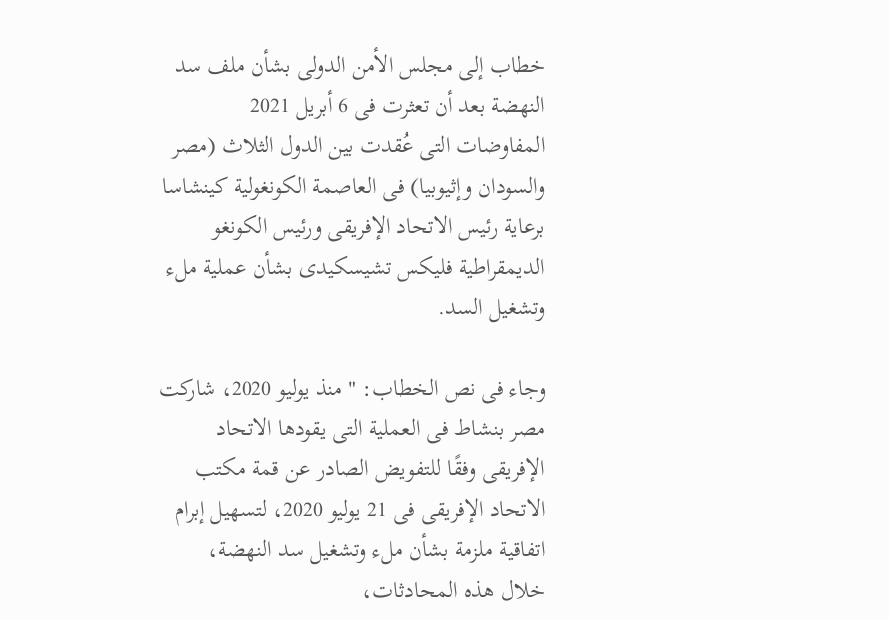خطاب إلى مجلس الأمن الدولى بشأن ملف سد النهضة بعد أن تعثرت فى 6 أبريل 2021 المفاوضات التى عُقدت بين الدول الثلاث (مصر والسودان وإثيوبيا) فى العاصمة الكونغولية كينشاسا برعاية رئيس الاتحاد الإفريقى ورئيس الكونغو الديمقراطية فليكس تشيسكيدى بشأن عملية ملء وتشغيل السد.

وجاء فى نص الخطاب: " منذ يوليو 2020، شاركت مصر بنشاط فى العملية التى يقودها الاتحاد الإفريقى وفقًا للتفويض الصادر عن قمة مكتب الاتحاد الإفريقى فى 21 يوليو 2020، لتسهيل إبرام اتفاقية ملزمة بشأن ملء وتشغيل سد النهضة، خلال هذه المحادثات،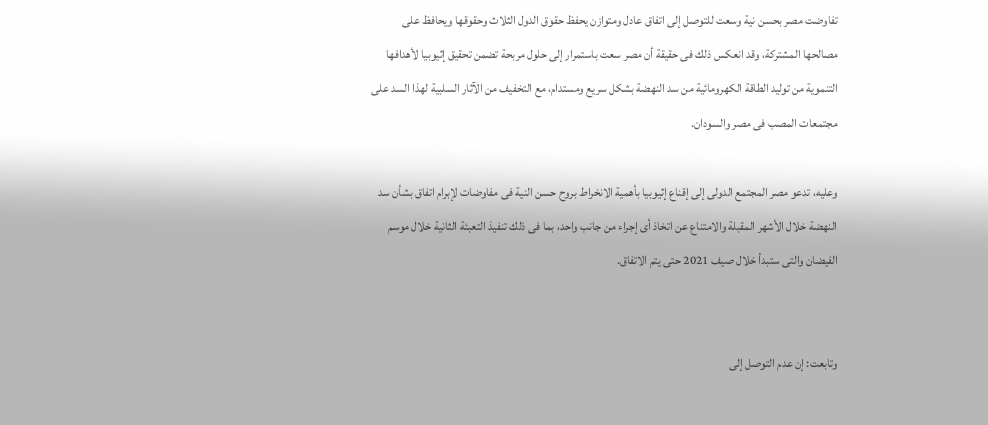تفاوضت مصر بحسن نية وسعت للتوصل إلى اتفاق عادل ومتوازن يحفظ حقوق الدول الثلاث وحقوقها ويحافظ على مصالحها المشتركة، وقد انعكس ذلك فى حقيقة أن مصر سعت باستمرار إلى حلول مربحة تضمن تحقيق إثيوبيا لأهدافها التنموية من توليد الطاقة الكهرومائية من سد النهضة بشكل سريع ومستدام، مع التخفيف من الآثار السلبية لهذا السد على مجتمعات المصب فى مصر والسودان.

وعليه، تدعو مصر المجتمع الدولى إلى إقناع إثيوبيا بأهمية الانخراط بروح حسن النية فى مفاوضات لإبرام اتفاق بشأن سد النهضة خلال الأشهر المقبلة والامتناع عن اتخاذ أى إجراء من جانب واحد، بما فى ذلك تنفيذ التعبئة الثانية خلال موسم الفيضان والتى ستبدأ خلال صيف 2021 حتى يتم الاتفاق.


وتابعت: إن عدم التوصل إلى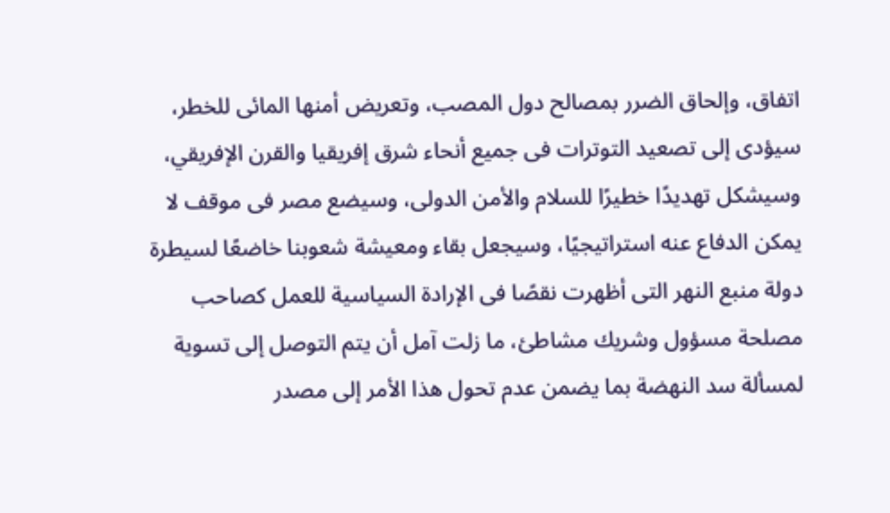اتفاق، وإلحاق الضرر بمصالح دول المصب، وتعريض أمنها المائى للخطر، سيؤدى إلى تصعيد التوترات فى جميع أنحاء شرق إفريقيا والقرن الإفريقي، وسيشكل تهديدًا خطيرًا للسلام والأمن الدولى، وسيضع مصر فى موقف لا يمكن الدفاع عنه استراتيجيًا، وسيجعل بقاء ومعيشة شعوبنا خاضعًا لسيطرة دولة منبع النهر التى أظهرت نقصًا فى الإرادة السياسية للعمل كصاحب مصلحة مسؤول وشريك مشاطئ، ما زلت آمل أن يتم التوصل إلى تسوية لمسألة سد النهضة بما يضمن عدم تحول هذا الأمر إلى مصدر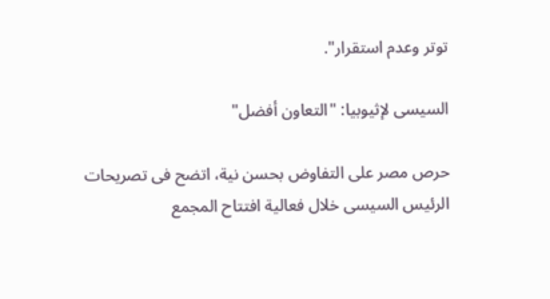توتر وعدم استقرار".

السيسى لإثيوبيا: "التعاون أفضل"

حرص مصر على التفاوض بحسن نية، اتضح فى تصريحات الرئيس السيسى خلال فعالية افتتاح المجمع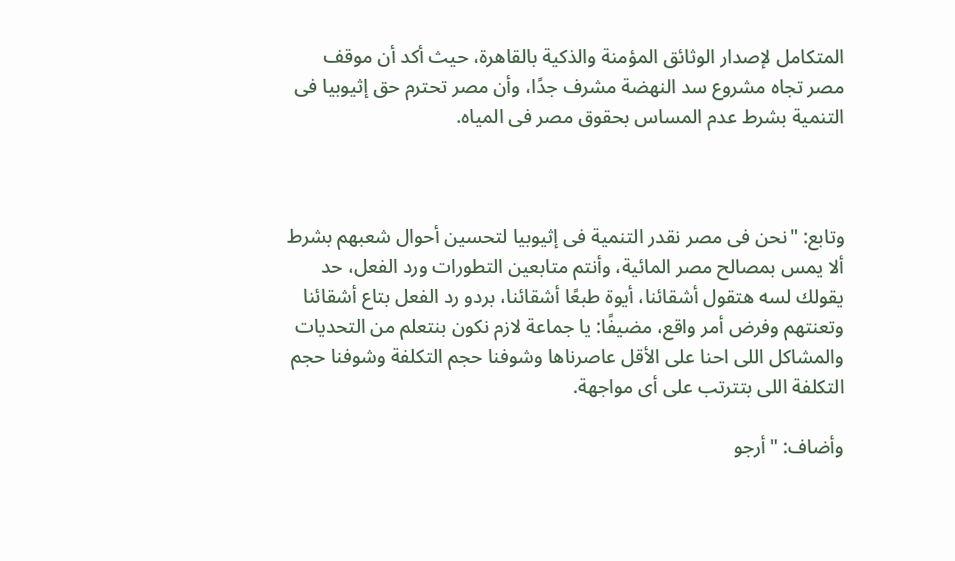المتكامل لإصدار الوثائق المؤمنة والذكية بالقاهرة، حيث أكد أن موقف مصر تجاه مشروع سد النهضة مشرف جدًا، وأن مصر تحترم حق إثيوبيا فى التنمية بشرط عدم المساس بحقوق مصر فى المياه.



وتابع: "نحن فى مصر نقدر التنمية فى إثيوبيا لتحسين أحوال شعبهم بشرط ألا يمس بمصالح مصر المائية، وأنتم متابعين التطورات ورد الفعل، حد يقولك لسه هتقول أشقائنا، أيوة طبعًا أشقائنا، بردو رد الفعل بتاع أشقائنا وتعنتهم وفرض أمر واقع، مضيفًا: يا جماعة لازم نكون بنتعلم من التحديات والمشاكل اللى احنا على الأقل عاصرناها وشوفنا حجم التكلفة وشوفنا حجم التكلفة اللى بتترتب على أى مواجهة.

وأضاف: "أرجو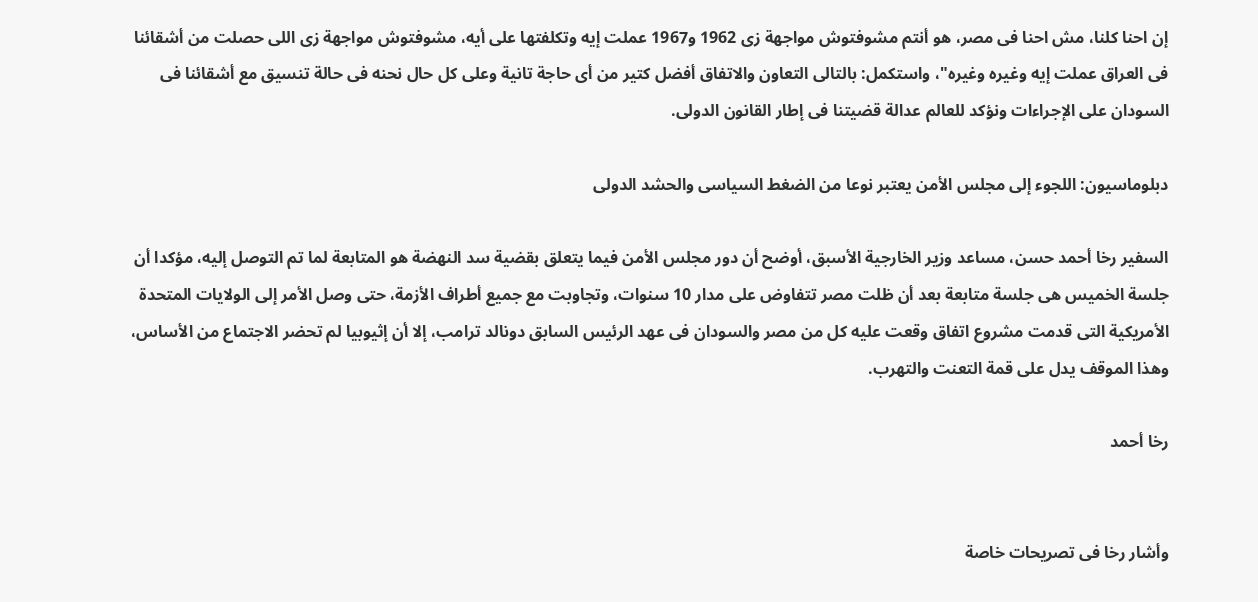إن احنا كلنا، مش احنا فى مصر، هو أنتم مشوفتوش مواجهة زى 1962 و1967 عملت إيه وتكلفتها على أيه، مشوفتوش مواجهة زى اللى حصلت من أشقائنا فى العراق عملت إيه وغيره وغيره"، واستكمل: بالتالى التعاون والاتفاق أفضل كتير من أى حاجة تانية وعلى كل حال نحنه فى حالة تنسيق مع أشقائنا فى السودان على الإجراءات ونؤكد للعالم عدالة قضيتنا فى إطار القانون الدولى.

دبلوماسيون: اللجوء إلى مجلس الأمن يعتبر نوعا من الضغط السياسى والحشد الدولى

السفير رخا أحمد حسن، مساعد وزير الخارجية الأسبق، أوضح أن دور مجلس الأمن فيما يتعلق بقضية سد النهضة هو المتابعة لما تم التوصل إليه، مؤكدا أن جلسة الخميس هى جلسة متابعة بعد أن ظلت مصر تتفاوض على مدار 10 سنوات، وتجاوبت مع جميع أطراف الأزمة، حتى وصل الأمر إلى الولايات المتحدة الأمريكية التى قدمت مشروع اتفاق وقعت عليه كل من مصر والسودان فى عهد الرئيس السابق دونالد ترامب، إلا أن إثيوبيا لم تحضر الاجتماع من الأساس، وهذا الموقف يدل على قمة التعنت والتهرب.

رخا أحمد


وأشار رخا فى تصريحات خاصة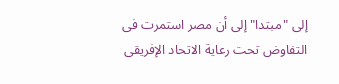إلى "مبتدا" إلى أن مصر استمرت فى التفاوض تحت رعاية الاتحاد الإفريقى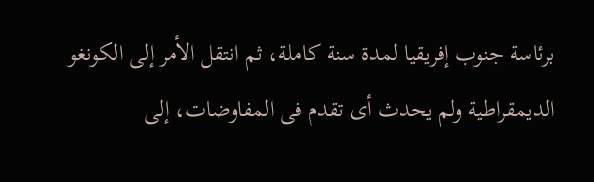برئاسة جنوب إفريقيا لمدة سنة كاملة، ثم انتقل الأمر إلى الكونغو الديمقراطية ولم يحدث أى تقدم فى المفاوضات، إلى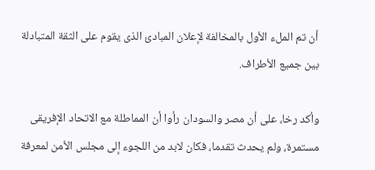أن تم الملء الأول بالمخالفة لإعلان المبادئ الذى يقوم على الثقة المتبادلة بين جميع الأطراف.

وأكد رخا، على أن مصر والسودان رأوا أن المماطلة مع الاتحاد الإفريقى مستمرة، ولم يحدث تقدما، فكان لابد من اللجوء إلى مجلس الأمن لمعرفة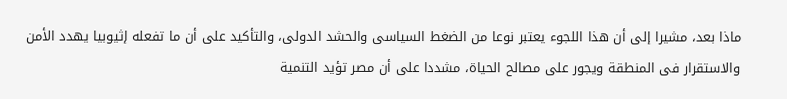ماذا بعد، مشيرا إلى أن هذا اللجوء يعتبر نوعا من الضغط السياسى والحشد الدولى، والتأكيد على أن ما تفعله إثيوبيا يهدد الأمن والاستقرار فى المنطقة ويجور على مصالح الحياة، مشددا على أن مصر تؤيد التنمية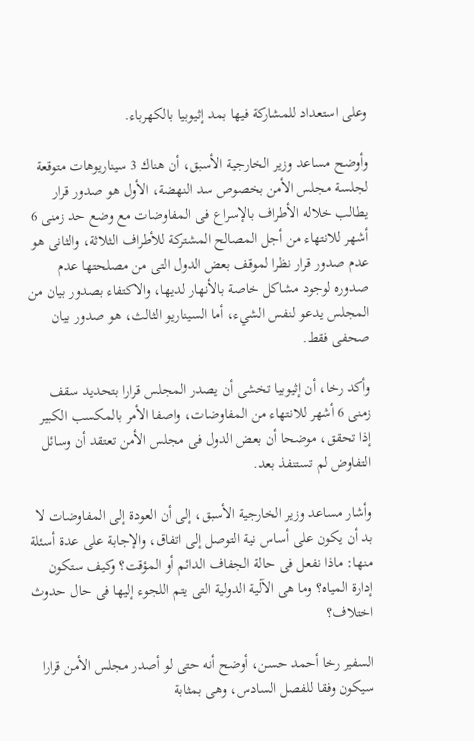وعلى استعداد للمشاركة فيها بمد إثيوبيا بالكهرباء.

وأوضح مساعد وزير الخارجية الأسبق، أن هناك 3 سيناريوهات متوقعة لجلسة مجلس الأمن بخصوص سد النهضة، الأول هو صدور قرار يطالب خلاله الأطراف بالإسراع فى المفاوضات مع وضع حد زمنى 6 أشهر للانتهاء من أجل المصالح المشتركة للأطراف الثلاثة، والثانى هو عدم صدور قرار نظرا لموقف بعض الدول التى من مصلحتها عدم صدوره لوجود مشاكل خاصة بالأنهار لديها، والاكتفاء بصدور بيان من المجلس يدعو لنفس الشيء، أما السيناريو الثالث، هو صدور بيان صحفى فقط.

وأكد رخا، أن إثيوبيا تخشى أن يصدر المجلس قرارا بتحديد سقف زمنى 6 أشهر للانتهاء من المفاوضات، واصفا الأمر بالمكسب الكبير إذا تحقق، موضحا أن بعض الدول فى مجلس الأمن تعتقد أن وسائل التفاوض لم تستنفذ بعد.

وأشار مساعد وزير الخارجية الأسبق، إلى أن العودة إلى المفاوضات لا بد أن يكون على أساس نية التوصل إلى اتفاق، والإجابة على عدة أسئلة منها: ماذا نفعل فى حالة الجفاف الدائم أو المؤقت؟ وكيف ستكون إدارة المياه؟ وما هى الآلية الدولية التى يتم اللجوء إليها فى حال حدوث اختلاف؟

السفير رخا أحمد حسن، أوضح أنه حتى لو أصدر مجلس الأمن قرارا سيكون وفقا للفصل السادس، وهى بمثابة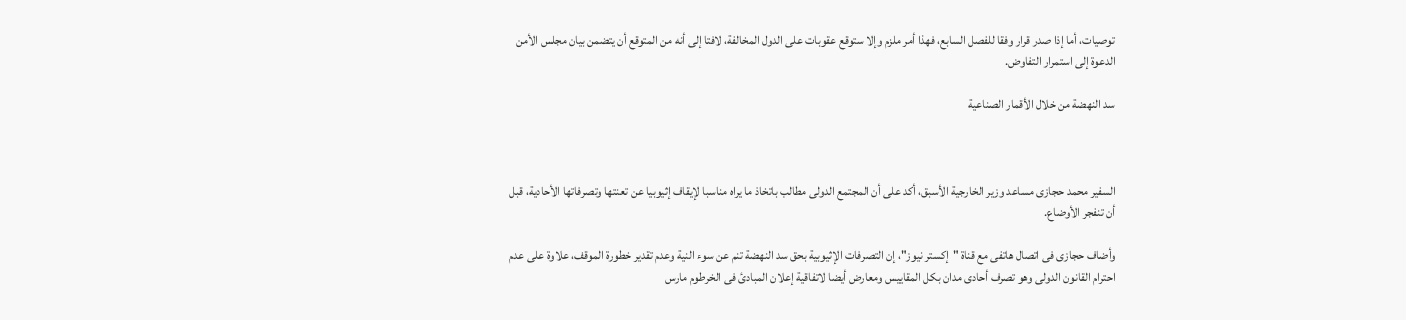توصيات، أما إذا صدر قرار وفقا للفصل السابع، فهذا أمر ملزم وإلا ستوقع عقوبات على الدول المخالفة، لافتا إلى أنه من المتوقع أن يتضمن بيان مجلس الأمن الدعوة إلى استمرار التفاوض.

سد النهضة من خلال الأقمار الصناعية



السفير محمد حجازى مساعد وزير الخارجية الأسبق، أكد على أن المجتمع الدولى مطالب باتخاذ ما يراه مناسبا لإيقاف إثيوبيا عن تعنتها وتصرفاتها الأحادية، قبل أن تنفجر الأوضاع.

وأضاف حجازى فى اتصال هاتفى مع قناة "إكستر نيوز"، إن التصرفات الإثيوبية بحق سد النهضة تنم عن سوء النية وعدم تقدير خطورة الموقف، علاوة على عدم احترام القانون الدولى وهو تصرف أحادى مدان بكل المقاييس ومعارض أيضا لاتفاقية إعلان المبادئ فى الخرطوم مارس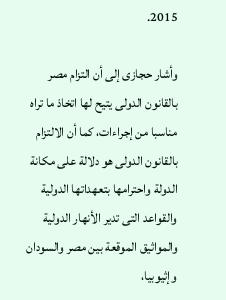2015.

وأشار حجازى إلى أن التزام مصر بالقانون الدولى يتيح لها اتخاذ ما تراه مناسبا من إجراءات، كما أن الالتزام بالقانون الدولى هو دلالة على مكانة الدولة واحترامها بتعهداتها الدولية والقواعد التى تدير الأنهار الدولية والمواثيق الموقعة بين مصر والسودان وإثيوبيا،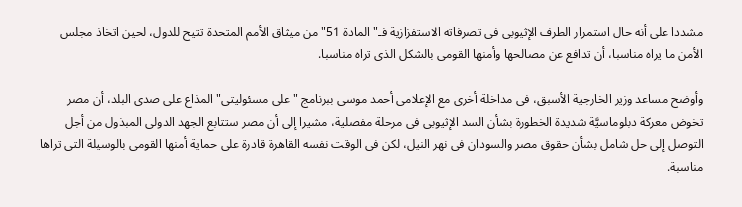مشددا على أنه حال استمرار الطرف الإثيوبى فى تصرفاته الاستفزازية فـ"المادة 51" من ميثاق الأمم المتحدة تتيح للدول، لحين اتخاذ مجلس الأمن ما يراه مناسبا، أن تدافع عن مصالحها وأمنها القومى بالشكل الذى تراه مناسبا.

وأوضح مساعد وزير الخارجية الأسبق، فى مداخلة أخرى مع الإعلامى أحمد موسى ببرنامج "على مسئوليتى" المذاع على صدى البلد، أن مصر تخوض معركة دبلوماسيَّة شديدة الخطورة بشأن السد الإثيوبى فى مرحلة مفصلية، مشيرا إلى أن مصر ستتابع الجهد الدولى المبذول من أجل التوصل إلى حل شامل بشأن حقوق مصر والسودان فى نهر النيل، لكن فى الوقت نفسه القاهرة قادرة على حماية أمنها القومى بالوسيلة التى تراها مناسبة.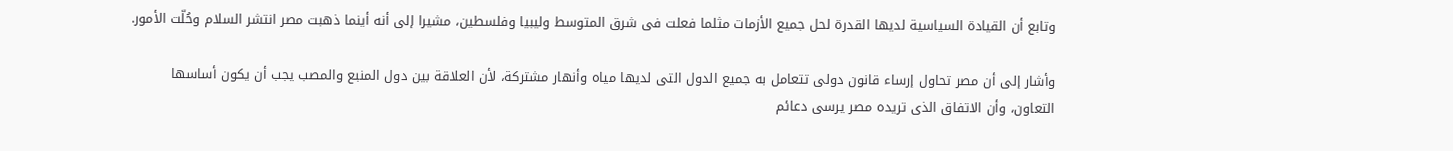وتابع أن القيادة السياسية لديها القدرة لحل جميع الأزمات مثلما فعلت فى شرق المتوسط وليبيا وفلسطين، مشيرا إلى أنه أينما ذهبت مصر انتشر السلام وحُلّت الأمور.

وأشار إلى أن مصر تحاول إرساء قانون دولى تتعامل به جميع الدول التى لديها مياه وأنهار مشتركة، لأن العلاقة بين دول المنبع والمصب يجب أن يكون أساسها التعاون، وأن الاتفاق الذى تريده مصر يرسى دعائم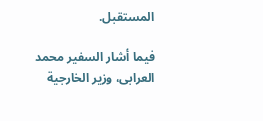المستقبل.

فيما أشار السفير محمد العرابى، وزير الخارجية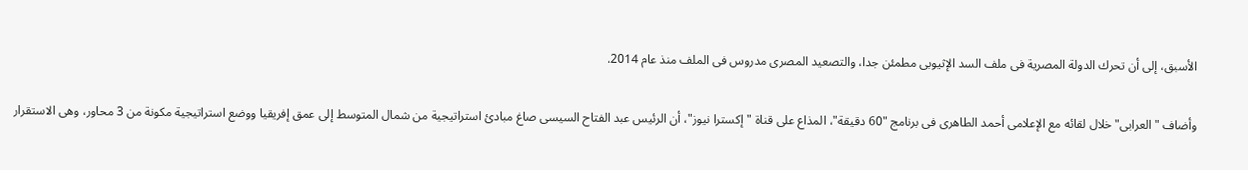الأسبق، إلى أن تحرك الدولة المصرية فى ملف السد الإثيوبى مطمئن جدا، والتصعيد المصرى مدروس فى الملف منذ عام 2014.

وأضاف "العرابى" خلال لقائه مع الإعلامى أحمد الطاهرى فى برنامج "60 دقيقة"، المذاع على قناة "إكسترا نيوز"، أن الرئيس عبد الفتاح السيسى صاغ مبادئ استراتيجية من شمال المتوسط إلى عمق إفريقيا ووضع استراتيجية مكونة من 3 محاور، وهى الاستقرار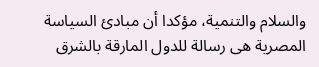والسلام والتنمية، مؤكدا أن مبادئ السياسة المصرية هى رسالة للدول المارقة بالشرق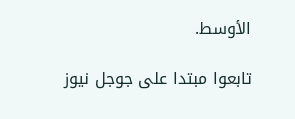الأوسط.

تابعوا مبتدا على جوجل نيوز